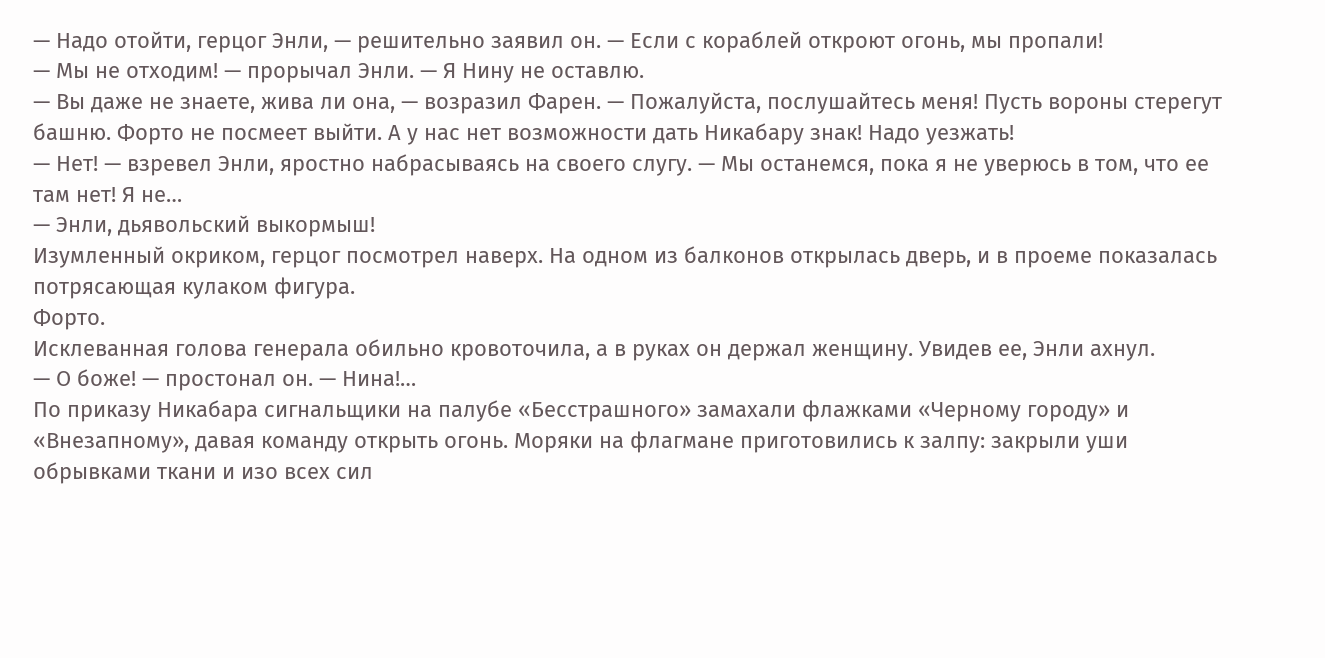— Надо отойти, герцог Энли, — решительно заявил он. — Если с кораблей откроют огонь, мы пропали!
— Мы не отходим! — прорычал Энли. — Я Нину не оставлю.
— Вы даже не знаете, жива ли она, — возразил Фарен. — Пожалуйста, послушайтесь меня! Пусть вороны стерегут башню. Форто не посмеет выйти. А у нас нет возможности дать Никабару знак! Надо уезжать!
— Нет! — взревел Энли, яростно набрасываясь на своего слугу. — Мы останемся, пока я не уверюсь в том, что ее там нет! Я не…
— Энли, дьявольский выкормыш!
Изумленный окриком, герцог посмотрел наверх. На одном из балконов открылась дверь, и в проеме показалась потрясающая кулаком фигура.
Форто.
Исклеванная голова генерала обильно кровоточила, а в руках он держал женщину. Увидев ее, Энли ахнул.
— О боже! — простонал он. — Нина!…
По приказу Никабара сигнальщики на палубе «Бесстрашного» замахали флажками «Черному городу» и «Внезапному», давая команду открыть огонь. Моряки на флагмане приготовились к залпу: закрыли уши обрывками ткани и изо всех сил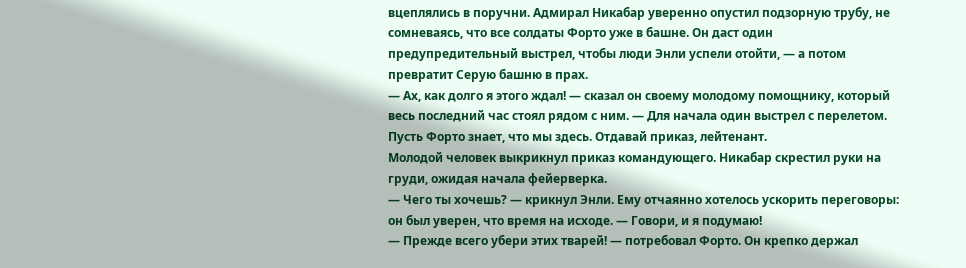вцеплялись в поручни. Адмирал Никабар уверенно опустил подзорную трубу, не сомневаясь, что все солдаты Форто уже в башне. Он даст один предупредительный выстрел, чтобы люди Энли успели отойти, — а потом превратит Серую башню в прах.
— Ах, как долго я этого ждал! — сказал он своему молодому помощнику, который весь последний час стоял рядом с ним. — Для начала один выстрел с перелетом. Пусть Форто знает, что мы здесь. Отдавай приказ, лейтенант.
Молодой человек выкрикнул приказ командующего. Никабар скрестил руки на груди, ожидая начала фейерверка.
— Чего ты хочешь? — крикнул Энли. Ему отчаянно хотелось ускорить переговоры: он был уверен, что время на исходе. — Говори, и я подумаю!
— Прежде всего убери этих тварей! — потребовал Форто. Он крепко держал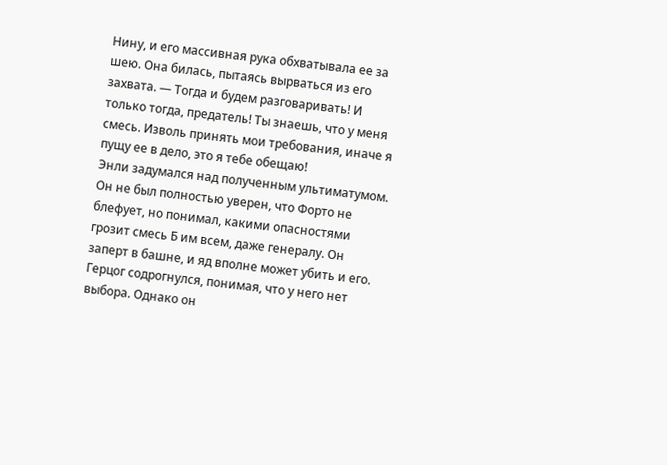Нину, и его массивная рука обхватывала ее за шею. Она билась, пытаясь вырваться из его захвата. — Тогда и будем разговаривать! И только тогда, предатель! Ты знаешь, что у меня смесь. Изволь принять мои требования, иначе я пущу ее в дело, это я тебе обещаю!
Энли задумался над полученным ультиматумом. Он не был полностью уверен, что Форто не блефует, но понимал, какими опасностями грозит смесь Б им всем, даже генералу. Он заперт в башне, и яд вполне может убить и его. Герцог содрогнулся, понимая, что у него нет выбора. Однако он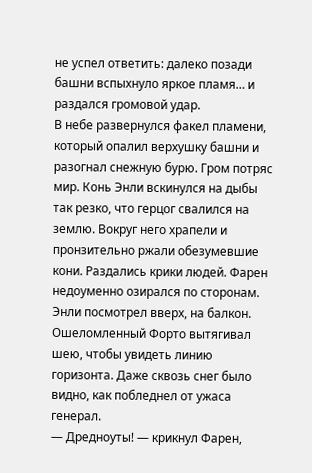не успел ответить: далеко позади башни вспыхнуло яркое пламя… и раздался громовой удар.
В небе развернулся факел пламени, который опалил верхушку башни и разогнал снежную бурю. Гром потряс мир. Конь Энли вскинулся на дыбы так резко, что герцог свалился на землю. Вокруг него храпели и пронзительно ржали обезумевшие кони. Раздались крики людей. Фарен недоуменно озирался по сторонам. Энли посмотрел вверх, на балкон. Ошеломленный Форто вытягивал шею, чтобы увидеть линию горизонта. Даже сквозь снег было видно, как побледнел от ужаса генерал.
— Дредноуты! — крикнул Фарен,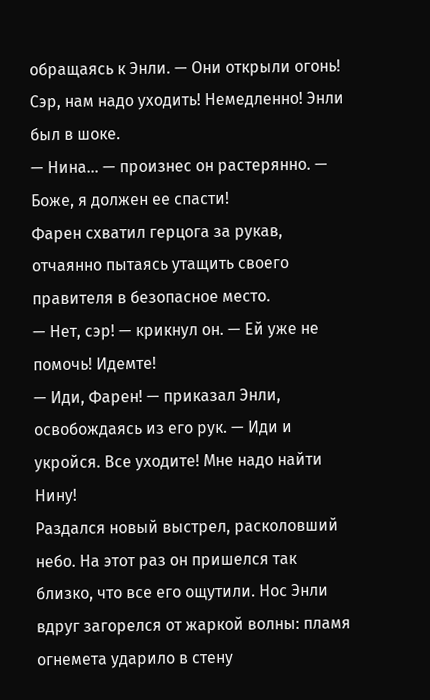обращаясь к Энли. — Они открыли огонь! Сэр, нам надо уходить! Немедленно! Энли был в шоке.
— Нина… — произнес он растерянно. — Боже, я должен ее спасти!
Фарен схватил герцога за рукав, отчаянно пытаясь утащить своего правителя в безопасное место.
— Нет, сэр! — крикнул он. — Ей уже не помочь! Идемте!
— Иди, Фарен! — приказал Энли, освобождаясь из его рук. — Иди и укройся. Все уходите! Мне надо найти Нину!
Раздался новый выстрел, расколовший небо. На этот раз он пришелся так близко, что все его ощутили. Нос Энли вдруг загорелся от жаркой волны: пламя огнемета ударило в стену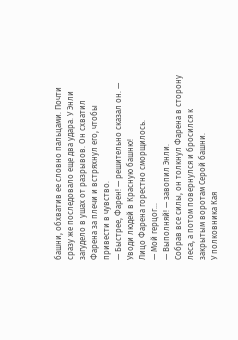башни, обхватив ее словно пальцами. Почти сразу же последовало еще два удара. У Энли загудело в ушах от разрывов. Он схватил Фарена за плечи и встряхнул его, чтобы привести в чувство.
— Быстрее, Фарен! — решительно сказал он. — Уводи людей в Красную башню!
Лицо Фарена горестно сморщилось.
— Мой герцог…
— Выполняй! — завопил Энли.
Собрав все силы, он толкнул Фарена в сторону леса, а потом повернулся и бросился к закрытым воротам Серой башни.
У полковника Кая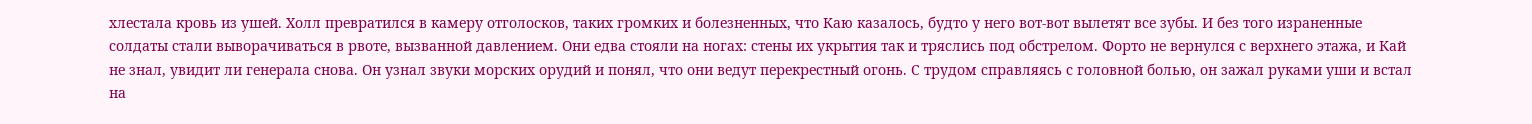хлестала кровь из ушей. Холл превратился в камеру отголосков, таких громких и болезненных, что Каю казалось, будто у него вот-вот вылетят все зубы. И без того израненные солдаты стали выворачиваться в рвоте, вызванной давлением. Они едва стояли на ногах: стены их укрытия так и тряслись под обстрелом. Форто не вернулся с верхнего этажа, и Кай не знал, увидит ли генерала снова. Он узнал звуки морских орудий и понял, что они ведут перекрестный огонь. С трудом справляясь с головной болью, он зажал руками уши и встал на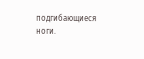подгибающиеся ноги.